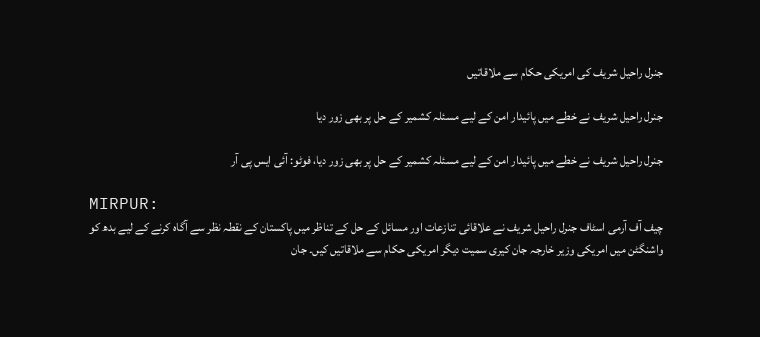جنرل راحیل شریف کی امریکی حکام سے ملاقاتیں

جنرل راحیل شریف نے خطے میں پائیدار امن کے لیے مسئلہ کشمیر کے حل پر بھی زور دیا

جنرل راحیل شریف نے خطے میں پائیدار امن کے لیے مسئلہ کشمیر کے حل پر بھی زور دیا، فوٹو: آئی ایس پی آر

MIRPUR:
چیف آف آرمی اسٹاف جنرل راحیل شریف نے علاقائی تنازعات اور مسائل کے حل کے تناظر میں پاکستان کے نقطہ نظر سے آگاہ کرنے کے لیے بدھ کو واشنگٹن میں امریکی وزیر خارجہ جان کیری سمیت دیگر امریکی حکام سے ملاقاتیں کیں۔ جان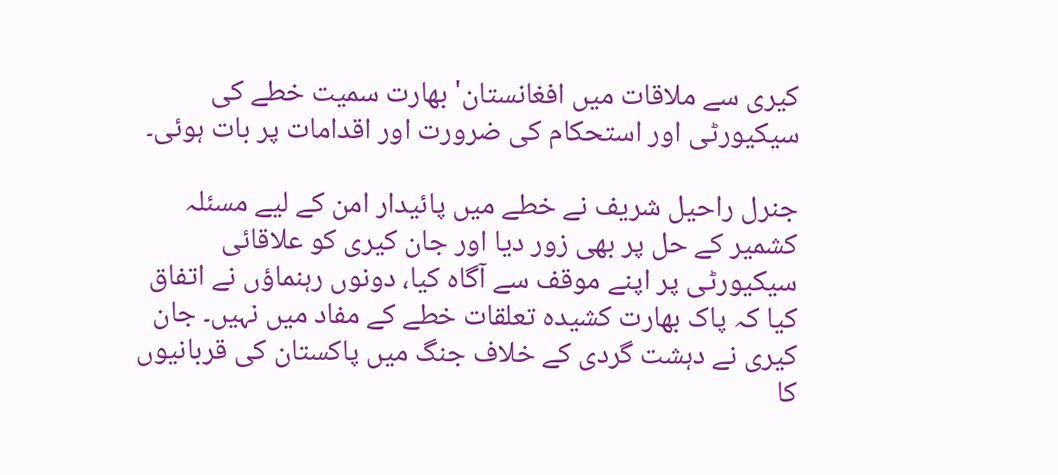کیری سے ملاقات میں افغانستان' بھارت سمیت خطے کی سیکیورٹی اور استحکام کی ضرورت اور اقدامات پر بات ہوئی۔

جنرل راحیل شریف نے خطے میں پائیدار امن کے لیے مسئلہ کشمیر کے حل پر بھی زور دیا اور جان کیری کو علاقائی سیکیورٹی پر اپنے موقف سے آگاہ کیا، دونوں رہنماؤں نے اتفاق کیا کہ پاک بھارت کشیدہ تعلقات خطے کے مفاد میں نہیں۔ جان کیری نے دہشت گردی کے خلاف جنگ میں پاکستان کی قربانیوں کا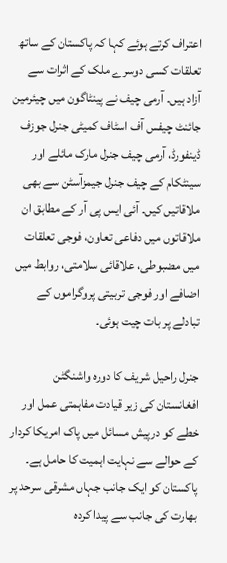اعتراف کرتے ہوئے کہا کہ پاکستان کے ساتھ تعلقات کسی دوسرے ملک کے اثرات سے آزاد ہیں۔ آرمی چیف نے پینٹاگون میں چیئرمین جائنٹ چیفس آف اسٹاف کمیٹی جنرل جوزف ڈینفورڈ، آرمی چیف جنرل مارک مائلے اور سینٹکام کے چیف جنرل جیمزآسٹن سے بھی ملاقاتیں کیں۔ آئی ایس پی آر کے مطابق ان ملاقاتوں میں دفاعی تعاون، فوجی تعلقات میں مضبوطی، علاقائی سلامتی، روابط میں اضافے اور فوجی تربیتی پروگراموں کے تبادلے پر بات چیت ہوئی۔

جنرل راحیل شریف کا دورہ واشنگٹن افغانستان کی زیر قیادت مفاہمتی عمل اور خطے کو درپیش مسائل میں پاک امریکا کردار کے حوالے سے نہایت اہمیت کا حامل ہے۔ پاکستان کو ایک جانب جہاں مشرقی سرحد پر بھارت کی جانب سے پیدا کردہ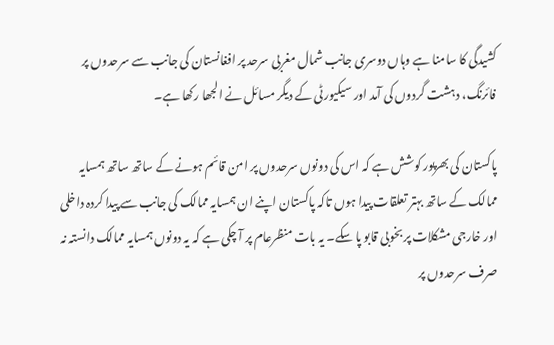کشیدگی کا سامنا ہے وہاں دوسری جانب شمال مغربی سرحد پر افغانستان کی جانب سے سرحدوں پر فائرنگ، دہشت گردوں کی آمد اور سیکیورٹی کے دیگر مسائل نے الجھا رکھا ہے۔

پاکستان کی بھرپور کوشش ہے کہ اس کی دونوں سرحدوں پر امن قائم ہونے کے ساتھ ساتھ ہمسایہ ممالک کے ساتھ بہتر تعلقات پیدا ہوں تاکہ پاکستان اپنے ان ہمسایہ ممالک کی جانب سے پیدا کردہ داخلی اور خارجی مشکلات پر بخوبی قابو پا سکے۔ یہ بات منظرعام پر آ چکی ہے کہ یہ دونوں ہمسایہ ممالک دانستہ نہ صرف سرحدوں پر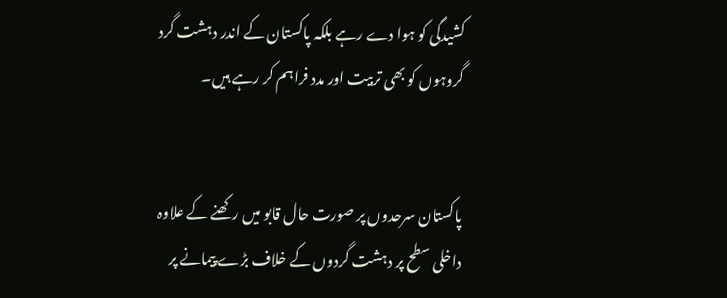کشیدگی کو ہوا دے رہے بلکہ پاکستان کے اندر دہشت گرد گروہوں کو بھی تربیت اور مدد فراہم کر رہے ہیں۔


پاکستان سرحدوں پر صورت حال قابو میں رکھنے کے علاوہ داخلی سطح پر دہشت گردوں کے خلاف بڑے پیمانے پر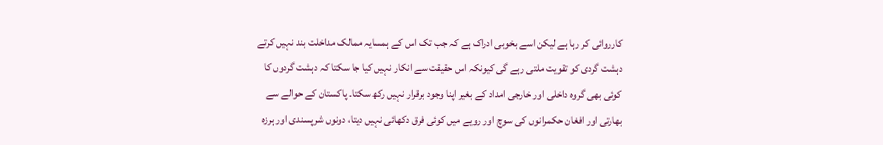کارروائی کر رہا ہے لیکن اسے بخوبی ادراک ہے کہ جب تک اس کے ہمسایہ ممالک مداخلت بند نہیں کرتے دہشت گردی کو تقویت ملتی رہے گی کیونکہ اس حقیقت سے انکار نہیں کیا جا سکتا کہ دہشت گردوں کا کوئی بھی گروہ داخلی اور خارجی امداد کے بغیر اپنا وجود برقرار نہیں رکھ سکتا۔ پاکستان کے حوالے سے بھارتی اور افغان حکمرانوں کی سوچ اور رویے میں کوئی فرق دکھائی نہیں دیتا، دونوں شرپسندی اور ہرزہ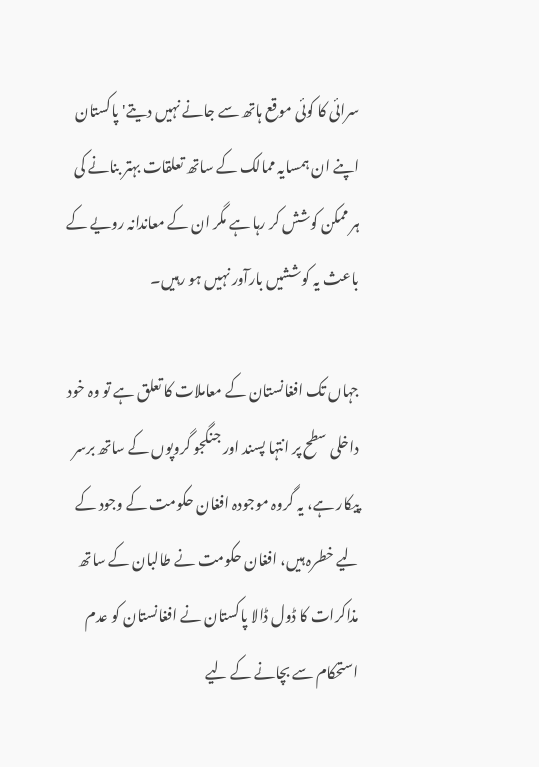سرائی کا کوئی موقع ہاتھ سے جانے نہیں دیتے' پاکستان اپنے ان ہمسایہ ممالک کے ساتھ تعلقات بہتر بنانے کی ہر ممکن کوشش کر رہا ہے مگر ان کے معاندانہ رویے کے باعث یہ کوششیں بارآور نہیں ہو رہیں۔

جہاں تک افغانستان کے معاملات کا تعلق ہے تو وہ خود داخلی سطح پر انتہا پسند اور جنگجو گروپوں کے ساتھ برسر پیکار ہے، یہ گروہ موجودہ افغان حکومت کے وجود کے لیے خطرہ ہیں، افغان حکومت نے طالبان کے ساتھ مذاکرات کا ڈول ڈالا پاکستان نے افغانستان کو عدم استحکام سے بچانے کے لیے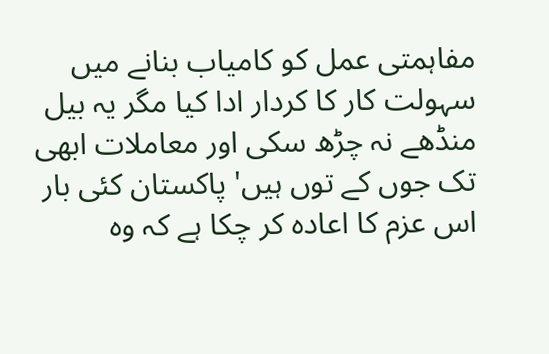مفاہمتی عمل کو کامیاب بنانے میں سہولت کار کا کردار ادا کیا مگر یہ بیل منڈھے نہ چڑھ سکی اور معاملات ابھی تک جوں کے توں ہیں' پاکستان کئی بار اس عزم کا اعادہ کر چکا ہے کہ وہ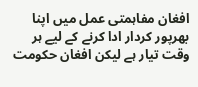افغان مفاہمتی عمل میں اپنا بھرپور کردار ادا کرنے کے لیے ہر وقت تیار ہے لیکن افغان حکومت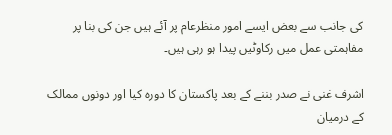کی جانب سے بعض ایسے امور منظرعام پر آئے ہیں جن کی بنا پر مفاہمتی عمل میں رکاوٹیں پیدا ہو رہی ہیں۔

اشرف غنی نے صدر بننے کے بعد پاکستان کا دورہ کیا اور دونوں ممالک کے درمیان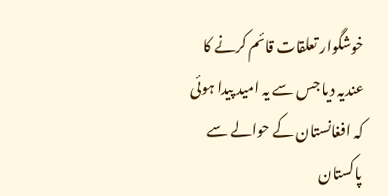خوشگوار تعلقات قائم کرنے کا عندیہ دیا جس سے یہ امید پیدا ہوئی کہ افغانستان کے حوالے سے پاکستان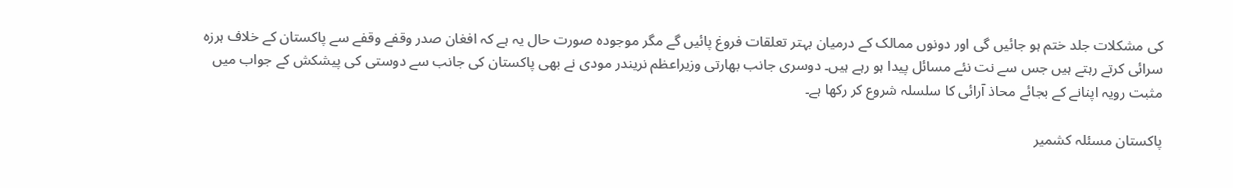کی مشکلات جلد ختم ہو جائیں گی اور دونوں ممالک کے درمیان بہتر تعلقات فروغ پائیں گے مگر موجودہ صورت حال یہ ہے کہ افغان صدر وقفے وقفے سے پاکستان کے خلاف ہرزہ سرائی کرتے رہتے ہیں جس سے نت نئے مسائل پیدا ہو رہے ہیں۔ دوسری جانب بھارتی وزیراعظم نریندر مودی نے بھی پاکستان کی جانب سے دوستی کی پیشکش کے جواب میں مثبت رویہ اپنانے کے بجائے محاذ آرائی کا سلسلہ شروع کر رکھا ہے۔

پاکستان مسئلہ کشمیر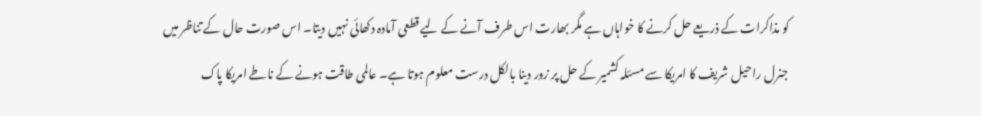کو مذاکرات کے ذریعے حل کرنے کا خواہاں ہے مگر بھارت اس طرف آنے کے لیے قطعی آمادہ دکھائی نہیں دیتا۔ اس صورت حال کے تناظر میں جنرل راحیل شریف کا امریکا سے مسئلہ کشمیر کے حل پر زور دینا بالکل درست معلوم ہوتا ہے۔ عالمی طاقت ہونے کے ناطے امریکا پاک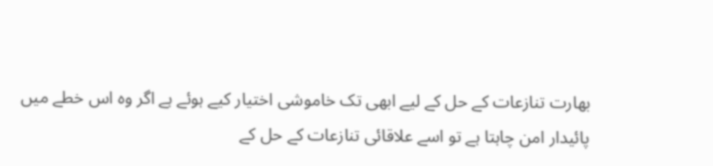بھارت تنازعات کے حل کے لیے ابھی تک خاموشی اختیار کیے ہوئے ہے اگر وہ اس خطے میں پائیدار امن چاہتا ہے تو اسے علاقائی تنازعات کے حل کے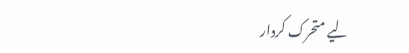لیے متحرک کردار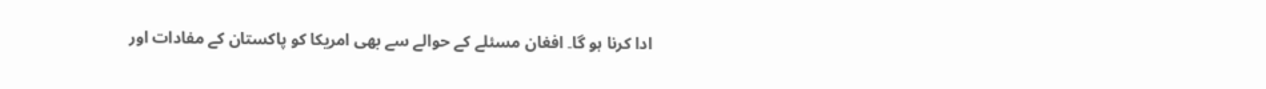ادا کرنا ہو گا۔ افغان مسئلے کے حوالے سے بھی امریکا کو پاکستان کے مفادات اور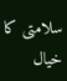سلامتی کا خیال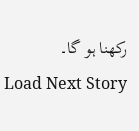رکھنا ہو گا۔
Load Next Story